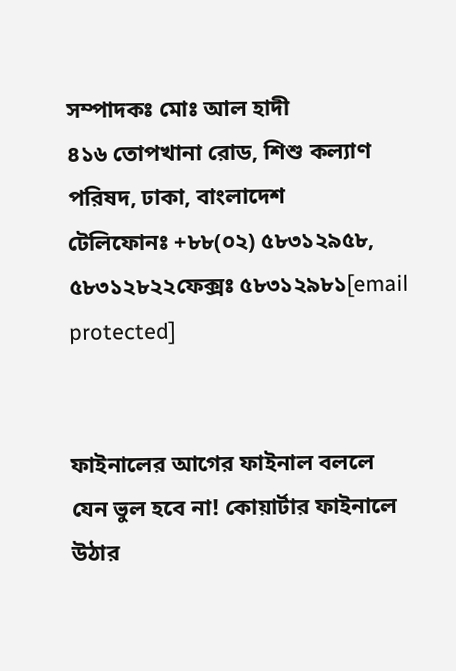সম্পাদকঃ মোঃ আল হাদী
৪১৬ তোপখানা রোড, শিশু কল্যাণ পরিষদ, ঢাকা, বাংলাদেশ
টেলিফোনঃ +৮৮(০২) ৫৮৩১২৯৫৮, ৫৮৩১২৮২২ফেক্সঃ ৫৮৩১২৯৮১[email protected]


ফাইনালের আগের ফাইনাল বললে যেন ভুল হবে না! কোয়ার্টার ফাইনালে উঠার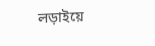লড়াইয়ে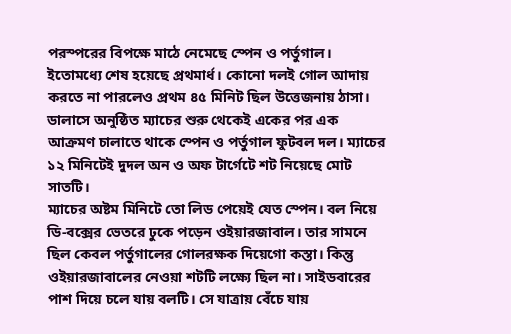পরস্পরের বিপক্ষে মাঠে নেমেছে স্পেন ও পর্তুগাল। ইতোমধ্যে শেষ হয়েছে প্রথমার্ধ। কোনো দলই গোল আদায় করতে না পারলেও প্রথম ৪৫ মিনিট ছিল উত্তেজনায় ঠাসা।
ডালাসে অনুষ্ঠিত ম্যাচের শুরু থেকেই একের পর এক আক্রমণ চালাতে থাকে স্পেন ও পর্তুগাল ফুটবল দল। ম্যাচের ১২ মিনিটেই দুদল অন ও অফ টার্গেটে শট নিয়েছে মোট সাতটি।
ম্যাচের অষ্টম মিনিটে তো লিড পেয়েই যেত স্পেন। বল নিয়ে ডি-বক্সের ভেতরে ঢুকে পড়েন ওইয়ারজাবাল। তার সামনে ছিল কেবল পর্তুগালের গোলরক্ষক দিয়েগো কস্তা। কিন্তু ওইয়ারজাবালের নেওয়া শটটি লক্ষ্যে ছিল না। সাইডবারের পাশ দিয়ে চলে যায় বলটি। সে যাত্রায় বেঁচে যায়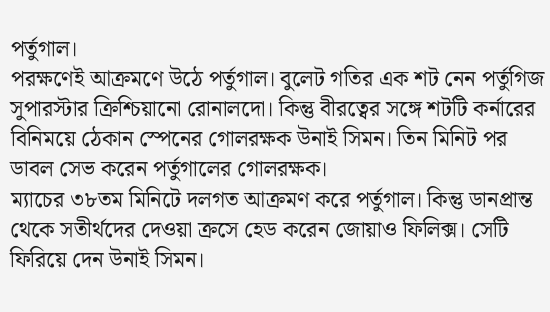পর্তুগাল।
পরক্ষণেই আক্রমণে উঠে পর্তুগাল। বুলেট গতির এক শট নেন পর্তুগিজ সুপারস্টার ক্রিশ্চিয়ানো রোনালদো। কিন্তু বীরত্বের সঙ্গে শটটি কর্নারের বিনিময়ে ঠেকান স্পেনের গোলরক্ষক উনাই সিমন। তিন মিনিট পর ডাবল সেভ করেন পর্তুগালের গোলরক্ষক।
ম্যাচের ৩৮তম মিনিটে দলগত আক্রমণ করে পর্তুগাল। কিন্তু ডানপ্রান্ত থেকে সতীর্থদের দেওয়া ক্রসে হেড করেন জোয়াও ফিলিক্স। সেটি ফিরিয়ে দেন উনাই সিমন।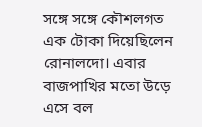সঙ্গে সঙ্গে কৌশলগত এক টোকা দিয়েছিলেন রোনালদো। এবার বাজপাখির মতো উড়ে এসে বল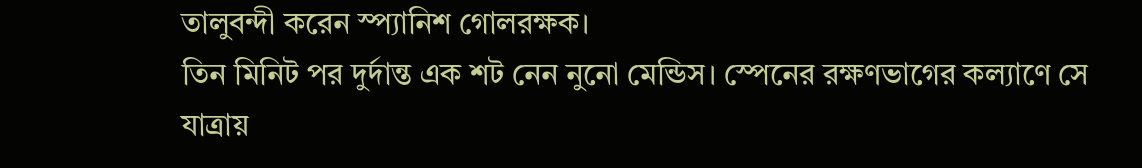তালুবন্দী করেন স্প্যানিশ গোলরক্ষক।
তিন মিনিট পর দুর্দান্ত এক শট নেন নুনো মেন্ডিস। স্পেনের রক্ষণভাগের কল্যাণে সে যাত্রায়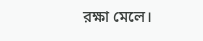রক্ষা মেলে।